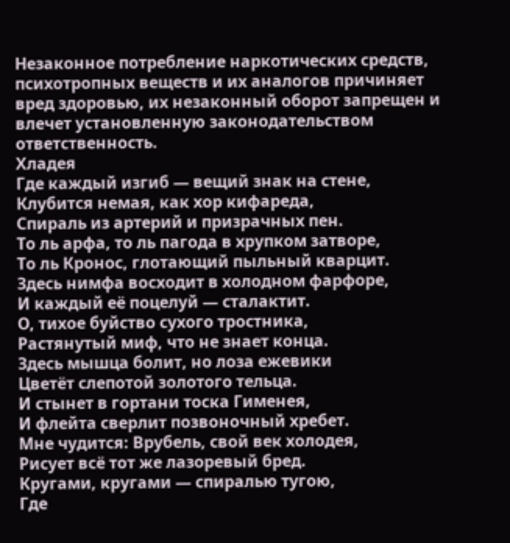Незаконное потребление наркотических средств, психотропных веществ и их аналогов причиняет вред здоровью, их незаконный оборот запрещен и влечет установленную законодательством ответственность.
Хладея
Где каждый изгиб — вещий знак на стене,
Клубится немая, как хор кифареда,
Спираль из артерий и призрачных пен.
То ль арфа, то ль пагода в хрупком затворе,
То ль Кронос, глотающий пыльный кварцит.
Здесь нимфа восходит в холодном фарфоре,
И каждый её поцелуй — сталактит.
О, тихое буйство сухого тростника,
Растянутый миф, что не знает конца.
Здесь мышца болит, но лоза ежевики
Цветёт слепотой золотого тельца.
И стынет в гортани тоска Гименея,
И флейта сверлит позвоночный хребет.
Мне чудится: Врубель, свой век холодея,
Рисует всё тот же лазоревый бред.
Кругами, кругами — спиралью тугою,
Где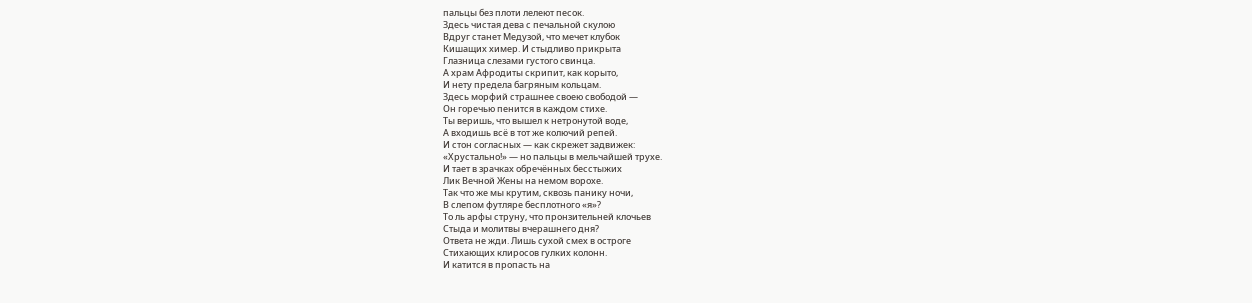пальцы без плоти лелеют песок.
Здесь чистая дева с печальной скулою
Вдруг станет Медузой, что мечет клубок
Кишащих химер. И стыдливо прикрыта
Глазница слезами густого свинца.
А храм Афродиты скрипит, как корыто,
И нету предела багряным кольцам.
Здесь морфий страшнее своею свободой —
Он горечью пенится в каждом стихе.
Ты веришь, что вышел к нетронутой воде,
А входишь всё в тот же колючий репей.
И стон согласных — как скрежет задвижек:
«Хрустально!» — но пальцы в мельчайшей трухе.
И тает в зрачках обречённых бесстыжих
Лик Вечной Жены на немом ворохе.
Так что же мы крутим, сквозь панику ночи,
В слепом футляре бесплотного «я»?
То ль арфы струну, что пронзительней клочьев
Стыда и молитвы вчерашнего дня?
Ответа не жди. Лишь сухой смех в остроге
Стихающих клиросов гулких колонн.
И катится в пропасть на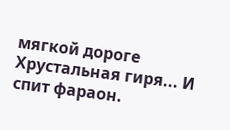мягкой дороге
Хрустальная гиря... И спит фараон.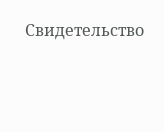Свидетельство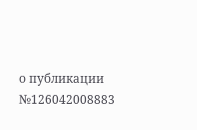о публикации №126042008883